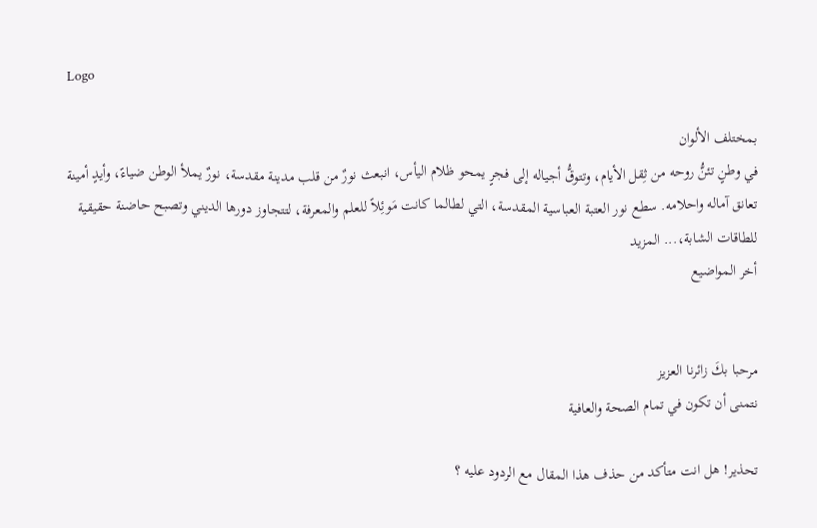Logo

بمختلف الألوان
في وطنٍ تئنُّ روحه من ثِقل الأيام، وتتوقُّ أجياله إلى فجرٍ يمحو ظلام اليأس، انبعث نورٌ من قلب مدينة مقدسة، نورٌ يملأ الوطن ضياءً، وأيدٍ أمينة تعانق آماله واحلامه. سطع نور العتبة العباسية المقدسة، التي لطالما كانت مَوئِلاً للعلم والمعرفة، لتتجاوز دورها الديني وتصبح حاضنة حقيقية للطاقات الشابة،... المزيد
أخر المواضيع


مرحبا بكَ زائرنا العزيز
نتمنى أن تكون في تمام الصحة والعافية

تحذير! هل انت متأكد من حذف هذا المقال مع الردود عليه ؟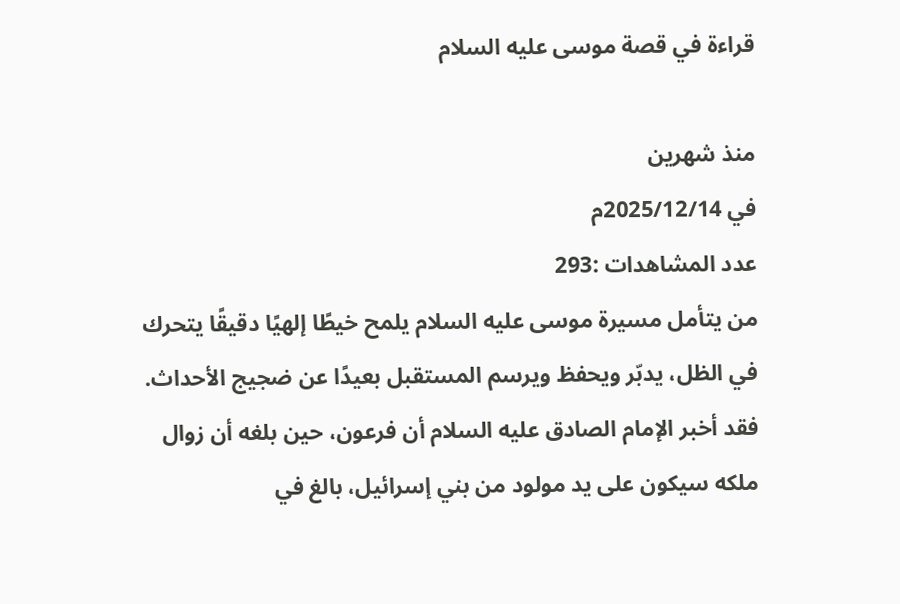قراءة في قصة موسى عليه السلام

منذ شهرين
في 2025/12/14م
عدد المشاهدات :293
من يتأمل مسيرة موسى عليه السلام يلمح خيطًا إلهيًا دقيقًا يتحرك في الظل، يدبّر ويحفظ ويرسم المستقبل بعيدًا عن ضجيج الأحداث. فقد أخبر الإمام الصادق عليه السلام أن فرعون، حين بلغه أن زوال ملكه سيكون على يد مولود من بني إسرائيل، بالغ في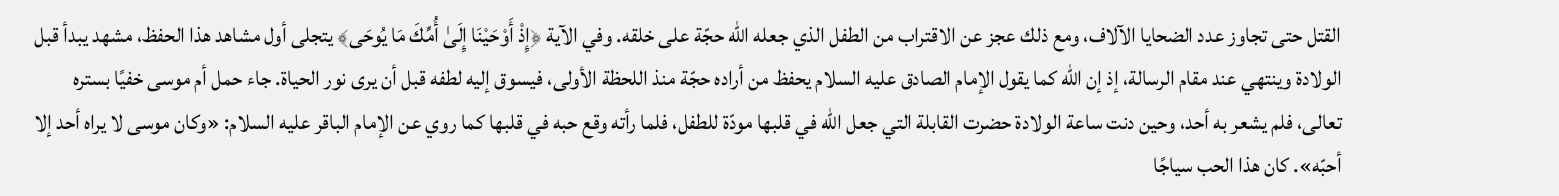القتل حتى تجاوز عدد الضحايا الآلاف، ومع ذلك عجز عن الاقتراب من الطفل الذي جعله الله حجّة على خلقه. وفي الآية ﴿إِذْ أَوْحَيْنَا إِلَىٰ أُمِّكَ مَا يُوحَى﴾ يتجلى أول مشاهد هذا الحفظ، مشهد يبدأ قبل الولادة وينتهي عند مقام الرسالة، إذ إن الله كما يقول الإمام الصادق عليه السلام يحفظ من أراده حجّة منذ اللحظة الأولى، فيسوق إليه لطفه قبل أن يرى نور الحياة. جاء حمل أم موسى خفيًا بستره تعالى، فلم يشعر به أحد، وحين دنت ساعة الولادة حضرت القابلة التي جعل الله في قلبها مودّة للطفل، فلما رأته وقع حبه في قلبها كما روي عن الإمام الباقر عليه السلام: «وكان موسى لا يراه أحد إلا أحبّه». كان هذا الحب سياجًا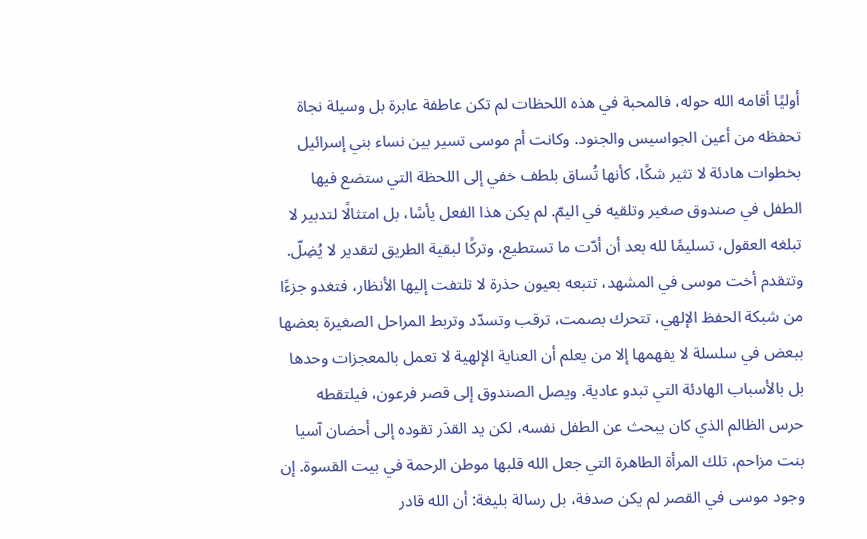أوليًا أقامه الله حوله، فالمحبة في هذه اللحظات لم تكن عاطفة عابرة بل وسيلة نجاة تحفظه من أعين الجواسيس والجنود. وكانت أم موسى تسير بين نساء بني إسرائيل بخطوات هادئة لا تثير شكًا، كأنها تُساق بلطف خفي إلى اللحظة التي ستضع فيها الطفل في صندوق صغير وتلقيه في اليمّ. لم يكن هذا الفعل يأسًا، بل امتثالًا لتدبير لا تبلغه العقول، تسليمًا لله بعد أن أدّت ما تستطيع، وتركًا لبقية الطريق لتقدير لا يُضِلّ. وتتقدم أخت موسى في المشهد، تتبعه بعيون حذرة لا تلتفت إليها الأنظار، فتغدو جزءًا من شبكة الحفظ الإلهي، تتحرك بصمت، ترقب وتسدّد وتربط المراحل الصغيرة بعضها ببعض في سلسلة لا يفهمها إلا من يعلم أن العناية الإلهية لا تعمل بالمعجزات وحدها بل بالأسباب الهادئة التي تبدو عادية. ويصل الصندوق إلى قصر فرعون، فيلتقطه حرس الظالم الذي كان يبحث عن الطفل نفسه، لكن يد القدَر تقوده إلى أحضان آسيا بنت مزاحم، تلك المرأة الطاهرة التي جعل الله قلبها موطن الرحمة في بيت القسوة. إن وجود موسى في القصر لم يكن صدفة، بل رسالة بليغة: أن الله قادر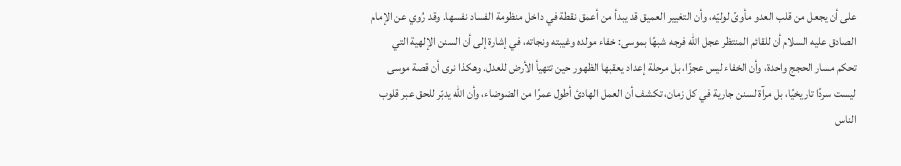على أن يجعل من قلب العدو مأوىً لوليّه، وأن التغيير العميق قد يبدأ من أعمق نقطة في داخل منظومة الفساد نفسها. وقد رُوي عن الإمام الصادق عليه السلام أن للقائم المنتظر عجل الله فرجه شبهًا بموسى: خفاء مولده وغيبته ونجاته، في إشارة إلى أن السنن الإلهية التي تحكم مسار الحجج واحدة، وأن الخفاء ليس عجزًا، بل مرحلة إعداد يعقبها الظهور حين تتهيأ الأرض للعدل. وهكذا نرى أن قصة موسى ليست سردًا تاريخيًا، بل مرآة لسنن جارية في كل زمان، تكشف أن العمل الهادئ أطول عمرًا من الضوضاء، وأن الله يدبّر للحق عبر قلوب الناس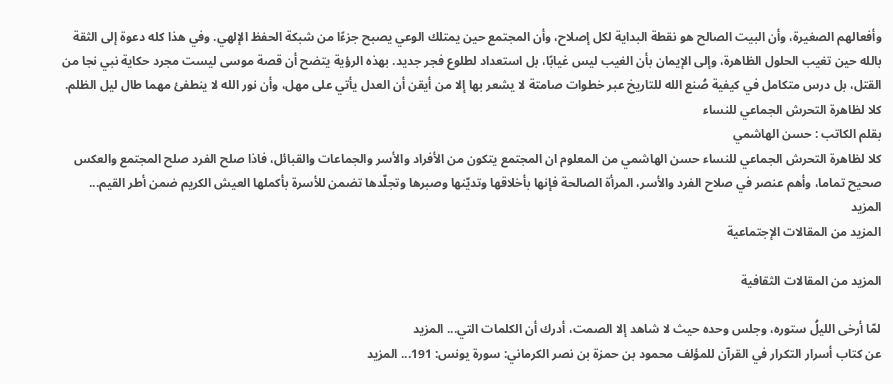وأفعالهم الصغيرة، وأن البيت الصالح هو نقطة البداية لكل إصلاح، وأن المجتمع حين يمتلك الوعي يصبح جزءًا من شبكة الحفظ الإلهي. وفي هذا كله دعوة إلى الثقة بالله حين تغيب الحلول الظاهرة، وإلى الإيمان بأن الغيب ليس غيابًا، بل استعداد لطلوع فجر جديد. بهذه الرؤية يتضح أن قصة موسى ليست مجرد حكاية نبي نجا من القتل، بل درس متكامل في كيفية صُنع الله للتاريخ عبر خطوات صامتة لا يشعر بها إلا من أيقن أن العدل يأتي على مهل، وأن نور الله لا ينطفئ مهما طال ليل الظلم.
كلا لظاهرة التحرش الجماعي للنساء
بقلم الكاتب : حسن الهاشمي
كلا لظاهرة التحرش الجماعي للنساء حسن الهاشمي من المعلوم ان المجتمع يتكون من الأفراد والأسر والجماعات والقبائل، فاذا صلح الفرد صلح المجتمع والعكس صحيح تماما، وأهم عنصر في صلاح الفرد والأسر، المرأة الصالحة فإنها بأخلاقها وتديّنها وصبرها وتجلّدها تضمن للأسرة بأكملها العيش الكريم ضمن أطر القيم... المزيد
المزيد من المقالات الإجتماعية

المزيد من المقالات الثقافية

لمّا أرخى الليلُ ستوره، وجلس وحده حيث لا شاهد إلا الصمت، أدرك أن الكلمات التي... المزيد
عن كتاب أسرار التكرار في القرآن للمؤلف محمود بن حمزة بن نصر الكرماني: سورة يونس: 191... المزيد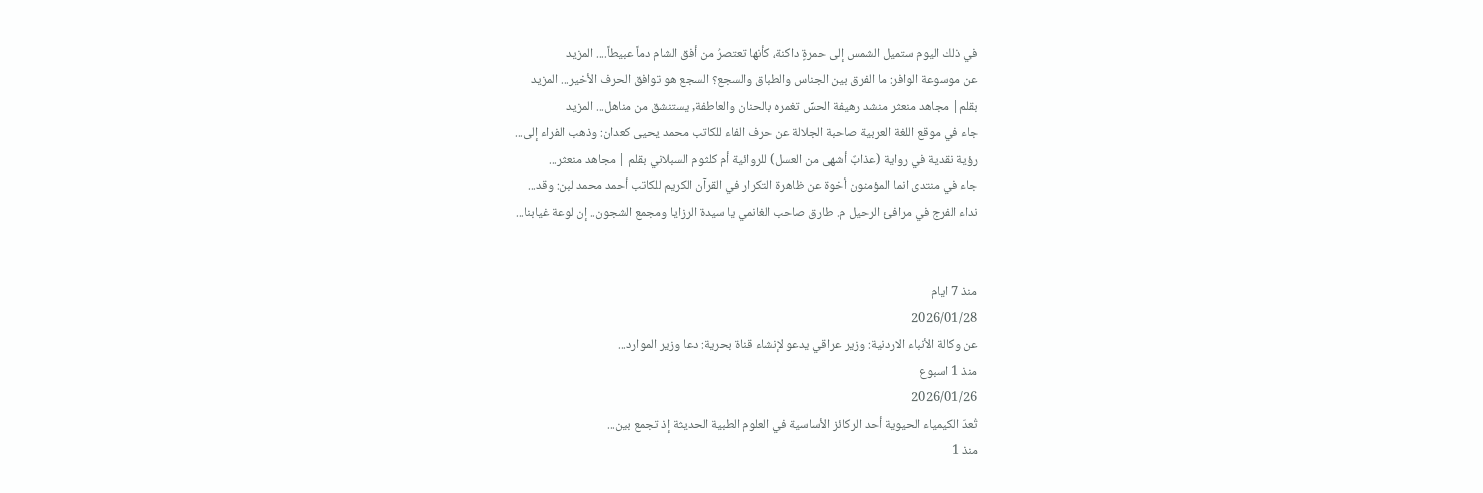في ذلك اليوم ستميل الشمس إلى حمرةٍ داكنة، كأنها تعتصرُ من أفق الشام دماً عبيطاً.... المزيد
عن موسوعة الوافر: ما الفرق بين الجناس والطباق والسجع؟ السجع هو توافق الحرف الأخير... المزيد
بقلم| مجاهد منعثر منشد رهيفة الحسِّ تغمره بالحنان والعاطفة, يستنشق من مناهل... المزيد
جاء في موقع اللغة العربية صاحبة الجلالة عن حرف الفاء للكاتب محمد يحيى كعدان: وذهب الفراء إلى...
رؤية نقدية في رواية (عذابٌ أشهى من العسل) للروائية أم كلثوم السبلاني بقلم | مجاهد منعثر...
جاء في منتدى انما المؤمنون أخوة عن ظاهرة التكرار في القرآن الكريم للكاتب أحمد محمد لبن: وقد...
نداء الفرج في مرافئ الرحيل م. طارق صاحب الغانمي يا سيدة الرزايا ومجمع الشجون.. إن لوعة غيابنا...


منذ 7 ايام
2026/01/28
عن وكالة الأنباء الاردنية: وزير عراقي يدعو لإنشاء قناة بحرية: دعا وزير الموارد...
منذ 1 اسبوع
2026/01/26
تُعدّ الكيمياء الحيوية أحد الركائز الأساسية في العلوم الطبية الحديثة إذ تجمع بين...
منذ 1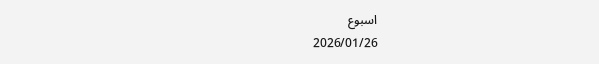اسبوع
2026/01/26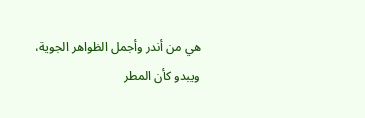هي من أندر وأجمل الظواهر الجوية، ويبدو كأن المطر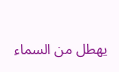يهطل من السماء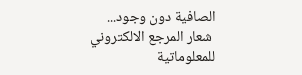الصافية دون وجود...
 شعار المرجع الالكتروني للمعلوماتية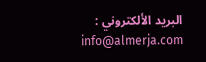البريد الألكتروني :
info@almerja.com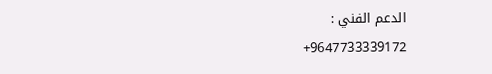الدعم الفني :
9647733339172+